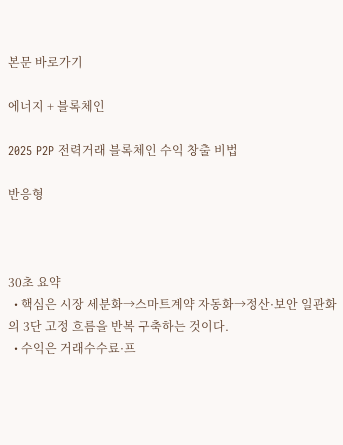본문 바로가기

에너지 + 블록체인

2025 P2P 전력거래 블록체인 수익 창출 비법

반응형



30초 요약
  • 핵심은 시장 세분화→스마트계약 자동화→정산·보안 일관화의 3단 고정 흐름을 반복 구축하는 것이다.
  • 수익은 거래수수료·프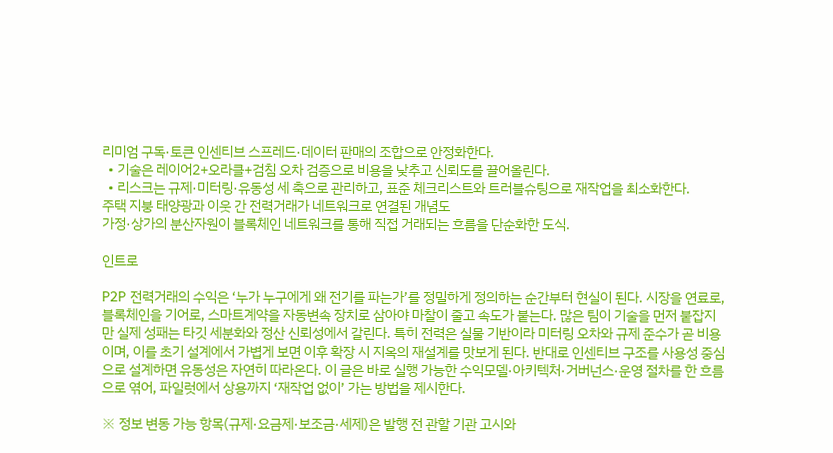리미엄 구독·토큰 인센티브 스프레드·데이터 판매의 조합으로 안정화한다.
  • 기술은 레이어2+오라클+검침 오차 검증으로 비용을 낮추고 신뢰도를 끌어올린다.
  • 리스크는 규제·미터링·유동성 세 축으로 관리하고, 표준 체크리스트와 트러블슈팅으로 재작업을 최소화한다.
주택 지붕 태양광과 이웃 간 전력거래가 네트워크로 연결된 개념도
가정·상가의 분산자원이 블록체인 네트워크를 통해 직접 거래되는 흐름을 단순화한 도식.

인트로

P2P 전력거래의 수익은 ‘누가 누구에게 왜 전기를 파는가’를 정밀하게 정의하는 순간부터 현실이 된다. 시장을 연료로, 블록체인을 기어로, 스마트계약을 자동변속 장치로 삼아야 마찰이 줄고 속도가 붙는다. 많은 팀이 기술을 먼저 붙잡지만 실제 성패는 타깃 세분화와 정산 신뢰성에서 갈린다. 특히 전력은 실물 기반이라 미터링 오차와 규제 준수가 곧 비용이며, 이를 초기 설계에서 가볍게 보면 이후 확장 시 지옥의 재설계를 맛보게 된다. 반대로 인센티브 구조를 사용성 중심으로 설계하면 유동성은 자연히 따라온다. 이 글은 바로 실행 가능한 수익모델·아키텍처·거버넌스·운영 절차를 한 흐름으로 엮어, 파일럿에서 상용까지 ‘재작업 없이’ 가는 방법을 제시한다.

※ 정보 변동 가능 항목(규제·요금제·보조금·세제)은 발행 전 관할 기관 고시와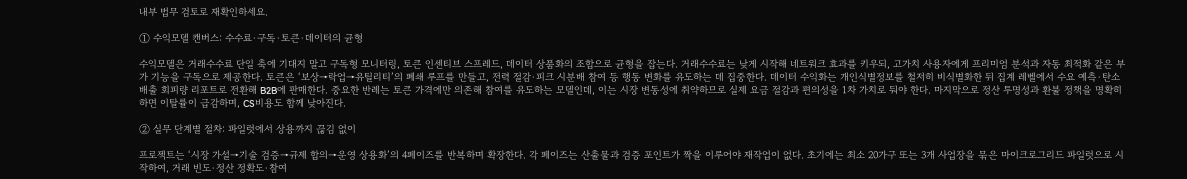내부 법무 검토로 재확인하세요.

① 수익모델 캔버스: 수수료·구독·토큰·데이터의 균형

수익모델은 거래수수료 단일 축에 기대지 말고 구독형 모니터링, 토큰 인센티브 스프레드, 데이터 상품화의 조합으로 균형을 잡는다. 거래수수료는 낮게 시작해 네트워크 효과를 키우되, 고가치 사용자에게 프리미엄 분석과 자동 최적화 같은 부가 기능을 구독으로 제공한다. 토큰은 ‘보상→락업→유틸리티’의 폐쇄 루프를 만들고, 전력 절감·피크 시분배 참여 등 행동 변화를 유도하는 데 집중한다. 데이터 수익화는 개인식별정보를 철저히 비식별화한 뒤 집계 레벨에서 수요 예측·탄소 배출 회피량 리포트로 전환해 B2B에 판매한다. 중요한 반례는 토큰 가격에만 의존해 참여를 유도하는 모델인데, 이는 시장 변동성에 취약하므로 실제 요금 절감과 편의성을 1차 가치로 둬야 한다. 마지막으로 정산 투명성과 환불 정책을 명확히 하면 이탈률이 급감하며, CS비용도 함께 낮아진다.

② 실무 단계별 절차: 파일럿에서 상용까지 끊김 없이

프로젝트는 ‘시장 가설→기술 검증→규제 합의→운영 상용화’의 4페이즈를 반복하며 확장한다. 각 페이즈는 산출물과 검증 포인트가 짝을 이루어야 재작업이 없다. 초기에는 최소 20가구 또는 3개 사업장을 묶은 마이크로그리드 파일럿으로 시작하여, 거래 빈도·정산 정확도·참여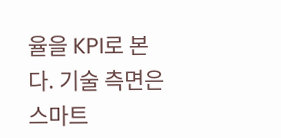율을 KPI로 본다. 기술 측면은 스마트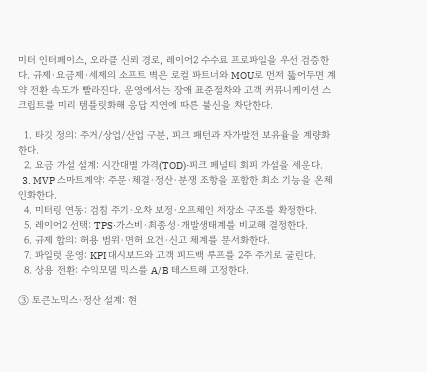미터 인터페이스, 오라클 신뢰 경로, 레이어2 수수료 프로파일을 우선 검증한다. 규제·요금제·세제의 소프트 벽은 로컬 파트너와 MOU로 먼저 뚫어두면 계약 전환 속도가 빨라진다. 운영에서는 장애 표준절차와 고객 커뮤니케이션 스크립트를 미리 템플릿화해 응답 지연에 따른 불신을 차단한다.

  1. 타깃 정의: 주거/상업/산업 구분, 피크 패턴과 자가발전 보유율을 계량화한다.
  2. 요금 가설 설계: 시간대별 가격(TOD)·피크 페널티 회피 가설을 세운다.
  3. MVP 스마트계약: 주문·체결·정산·분쟁 조항을 포함한 최소 기능을 온체인화한다.
  4. 미터링 연동: 검침 주기·오차 보정·오프체인 저장소 구조를 확정한다.
  5. 레이어2 선택: TPS·가스비·최종성·개발생태계를 비교해 결정한다.
  6. 규제 합의: 허용 범위·면허 요건·신고 체계를 문서화한다.
  7. 파일럿 운영: KPI 대시보드와 고객 피드백 루프를 2주 주기로 굴린다.
  8. 상용 전환: 수익모델 믹스를 A/B 테스트해 고정한다.

③ 토큰노믹스·정산 설계: 현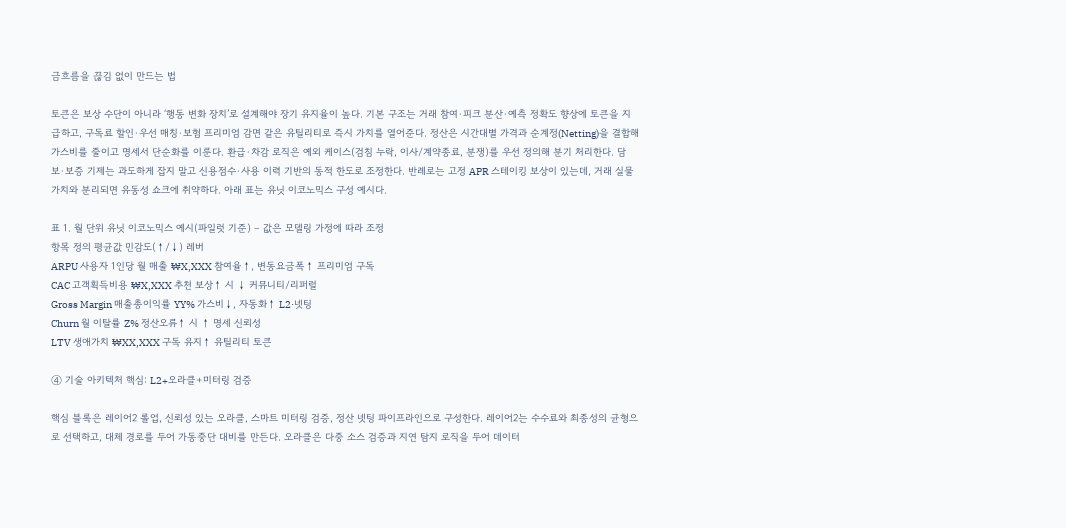금흐름을 끊김 없이 만드는 법

토큰은 보상 수단이 아니라 ‘행동 변화 장치’로 설계해야 장기 유지율이 높다. 기본 구조는 거래 참여·피크 분산·예측 정확도 향상에 토큰을 지급하고, 구독료 할인·우선 매칭·보험 프리미엄 감면 같은 유틸리티로 즉시 가치를 열어준다. 정산은 시간대별 가격과 순계정(Netting)을 결합해 가스비를 줄이고 명세서 단순화를 이룬다. 환급·차감 로직은 예외 케이스(검침 누락, 이사/계약종료, 분쟁)를 우선 정의해 분기 처리한다. 담보·보증 기제는 과도하게 잡지 말고 신용점수·사용 이력 기반의 동적 한도로 조정한다. 반례로는 고정 APR 스테이킹 보상이 있는데, 거래 실물가치와 분리되면 유동성 쇼크에 취약하다. 아래 표는 유닛 이코노믹스 구성 예시다.

표 1. 월 단위 유닛 이코노믹스 예시(파일럿 기준) – 값은 모델링 가정에 따라 조정
항목 정의 평균값 민감도(↑/↓) 레버
ARPU 사용자 1인당 월 매출 ₩X,XXX 참여율↑, 변동요금폭↑ 프리미엄 구독
CAC 고객획득비용 ₩X,XXX 추천 보상↑ 시 ↓ 커뮤니티/리퍼럴
Gross Margin 매출총이익률 YY% 가스비↓, 자동화↑ L2·넷팅
Churn 월 이탈률 Z% 정산오류↑ 시 ↑ 명세 신뢰성
LTV 생애가치 ₩XX,XXX 구독 유지↑ 유틸리티 토큰

④ 기술 아키텍처 핵심: L2+오라클+미터링 검증

핵심 블록은 레이어2 롤업, 신뢰성 있는 오라클, 스마트 미터링 검증, 정산 넷팅 파이프라인으로 구성한다. 레이어2는 수수료와 최종성의 균형으로 선택하고, 대체 경로를 두어 가동중단 대비를 만든다. 오라클은 다중 소스 검증과 지연 탐지 로직을 두어 데이터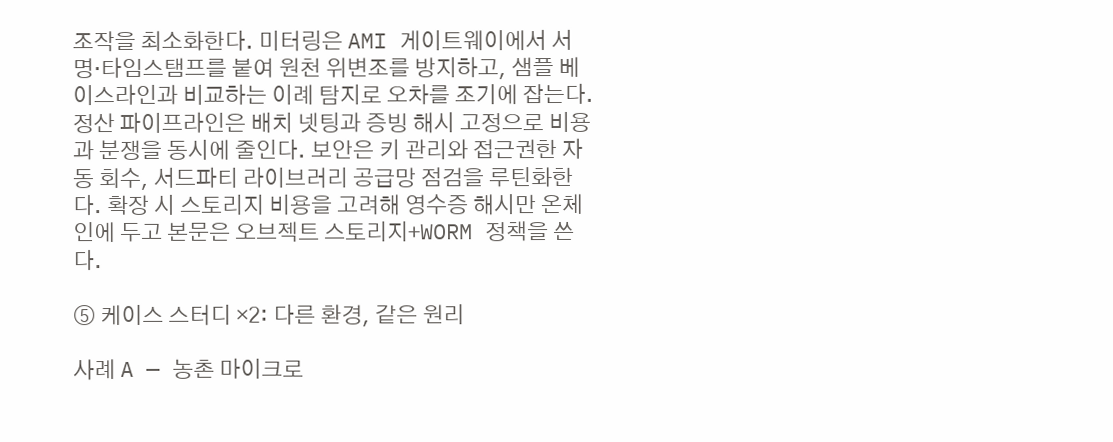조작을 최소화한다. 미터링은 AMI 게이트웨이에서 서명·타임스탬프를 붙여 원천 위변조를 방지하고, 샘플 베이스라인과 비교하는 이례 탐지로 오차를 조기에 잡는다. 정산 파이프라인은 배치 넷팅과 증빙 해시 고정으로 비용과 분쟁을 동시에 줄인다. 보안은 키 관리와 접근권한 자동 회수, 서드파티 라이브러리 공급망 점검을 루틴화한다. 확장 시 스토리지 비용을 고려해 영수증 해시만 온체인에 두고 본문은 오브젝트 스토리지+WORM 정책을 쓴다.

⑤ 케이스 스터디 ×2: 다른 환경, 같은 원리

사례 A — 농촌 마이크로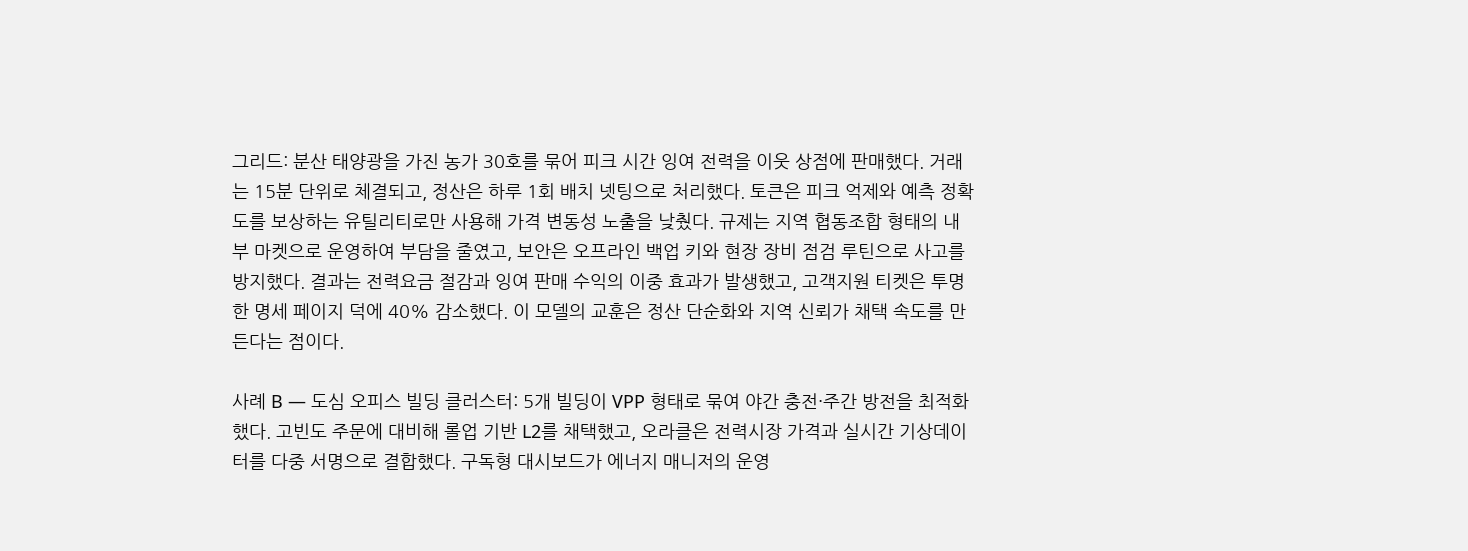그리드: 분산 태양광을 가진 농가 30호를 묶어 피크 시간 잉여 전력을 이웃 상점에 판매했다. 거래는 15분 단위로 체결되고, 정산은 하루 1회 배치 넷팅으로 처리했다. 토큰은 피크 억제와 예측 정확도를 보상하는 유틸리티로만 사용해 가격 변동성 노출을 낮췄다. 규제는 지역 협동조합 형태의 내부 마켓으로 운영하여 부담을 줄였고, 보안은 오프라인 백업 키와 현장 장비 점검 루틴으로 사고를 방지했다. 결과는 전력요금 절감과 잉여 판매 수익의 이중 효과가 발생했고, 고객지원 티켓은 투명한 명세 페이지 덕에 40% 감소했다. 이 모델의 교훈은 정산 단순화와 지역 신뢰가 채택 속도를 만든다는 점이다.

사례 B — 도심 오피스 빌딩 클러스터: 5개 빌딩이 VPP 형태로 묶여 야간 충전·주간 방전을 최적화했다. 고빈도 주문에 대비해 롤업 기반 L2를 채택했고, 오라클은 전력시장 가격과 실시간 기상데이터를 다중 서명으로 결합했다. 구독형 대시보드가 에너지 매니저의 운영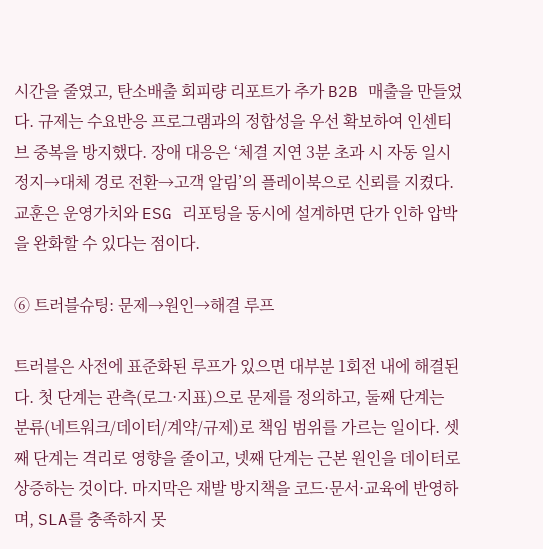시간을 줄였고, 탄소배출 회피량 리포트가 추가 B2B 매출을 만들었다. 규제는 수요반응 프로그램과의 정합성을 우선 확보하여 인센티브 중복을 방지했다. 장애 대응은 ‘체결 지연 3분 초과 시 자동 일시정지→대체 경로 전환→고객 알림’의 플레이북으로 신뢰를 지켰다. 교훈은 운영가치와 ESG 리포팅을 동시에 설계하면 단가 인하 압박을 완화할 수 있다는 점이다.

⑥ 트러블슈팅: 문제→원인→해결 루프

트러블은 사전에 표준화된 루프가 있으면 대부분 1회전 내에 해결된다. 첫 단계는 관측(로그·지표)으로 문제를 정의하고, 둘째 단계는 분류(네트워크/데이터/계약/규제)로 책임 범위를 가르는 일이다. 셋째 단계는 격리로 영향을 줄이고, 넷째 단계는 근본 원인을 데이터로 상증하는 것이다. 마지막은 재발 방지책을 코드·문서·교육에 반영하며, SLA를 충족하지 못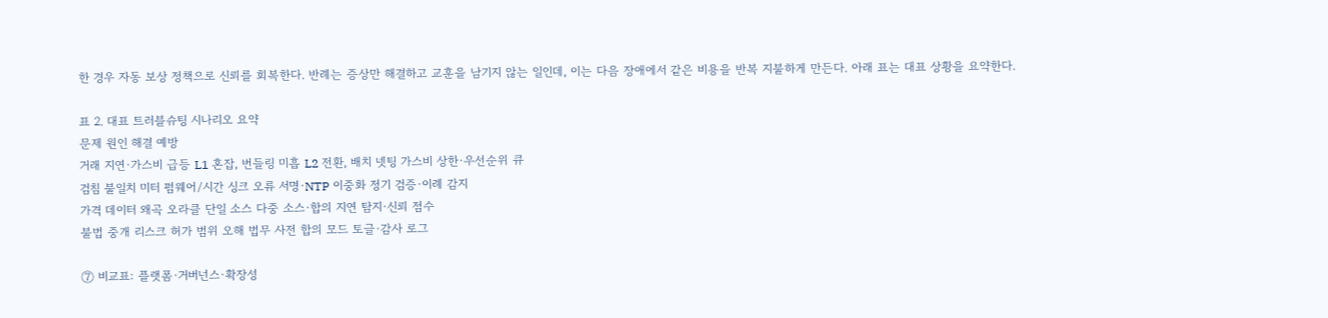한 경우 자동 보상 정책으로 신뢰를 회복한다. 반례는 증상만 해결하고 교훈을 남기지 않는 일인데, 이는 다음 장애에서 같은 비용을 반복 지불하게 만든다. 아래 표는 대표 상황을 요약한다.

표 2. 대표 트러블슈팅 시나리오 요약
문제 원인 해결 예방
거래 지연·가스비 급등 L1 혼잡, 번들링 미흡 L2 전환, 배치 넷팅 가스비 상한·우선순위 큐
검침 불일치 미터 펌웨어/시간 싱크 오류 서명·NTP 이중화 정기 검증·이례 감지
가격 데이터 왜곡 오라클 단일 소스 다중 소스·합의 지연 탐지·신뢰 점수
불법 중개 리스크 허가 범위 오해 법무 사전 합의 모드 토글·감사 로그

⑦ 비교표: 플랫폼·거버넌스·확장성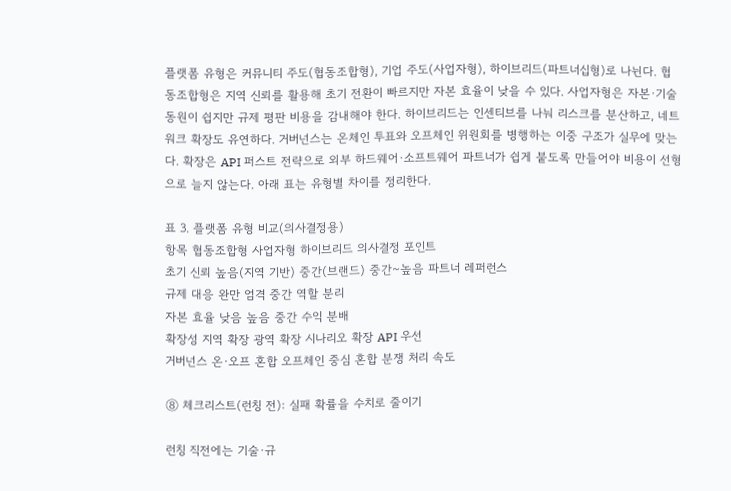플랫폼 유형은 커뮤니티 주도(협동조합형), 기업 주도(사업자형), 하이브리드(파트너십형)로 나뉜다. 협동조합형은 지역 신뢰를 활용해 초기 전환이 빠르지만 자본 효율이 낮을 수 있다. 사업자형은 자본·기술 동원이 쉽지만 규제 평판 비용을 감내해야 한다. 하이브리드는 인센티브를 나눠 리스크를 분산하고, 네트워크 확장도 유연하다. 거버넌스는 온체인 투표와 오프체인 위원회를 병행하는 이중 구조가 실무에 맞는다. 확장은 API 퍼스트 전략으로 외부 하드웨어·소프트웨어 파트너가 쉽게 붙도록 만들어야 비용이 선형으로 늘지 않는다. 아래 표는 유형별 차이를 정리한다.

표 3. 플랫폼 유형 비교(의사결정용)
항목 협동조합형 사업자형 하이브리드 의사결정 포인트
초기 신뢰 높음(지역 기반) 중간(브랜드) 중간~높음 파트너 레퍼런스
규제 대응 완만 엄격 중간 역할 분리
자본 효율 낮음 높음 중간 수익 분배
확장성 지역 확장 광역 확장 시나리오 확장 API 우선
거버넌스 온·오프 혼합 오프체인 중심 혼합 분쟁 처리 속도

⑧ 체크리스트(런칭 전): 실패 확률을 수치로 줄이기

런칭 직전에는 기술·규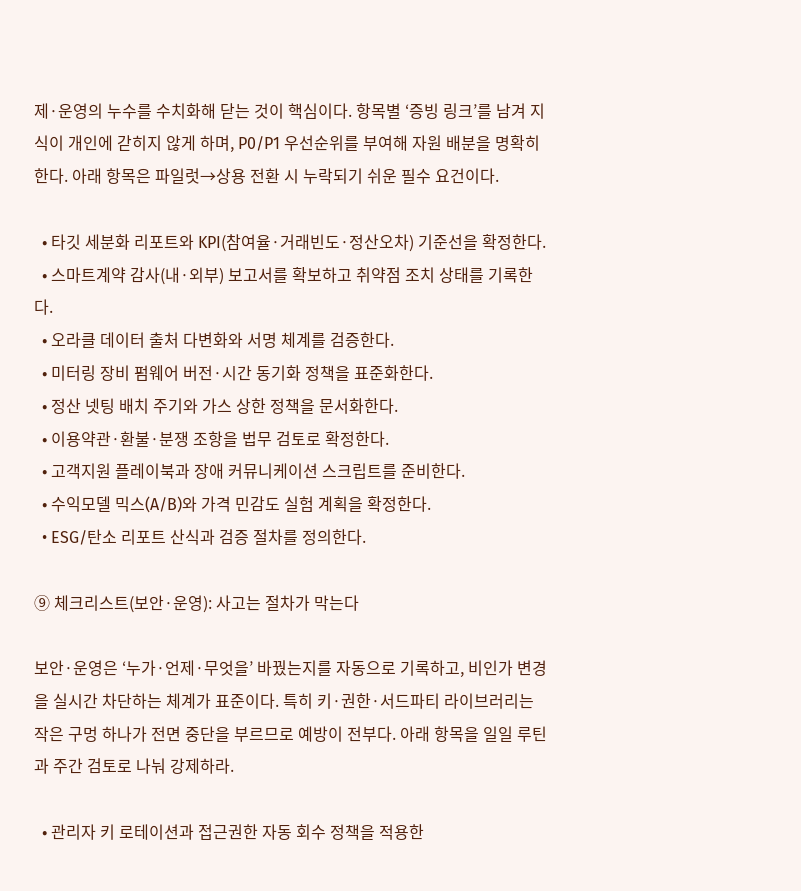제·운영의 누수를 수치화해 닫는 것이 핵심이다. 항목별 ‘증빙 링크’를 남겨 지식이 개인에 갇히지 않게 하며, P0/P1 우선순위를 부여해 자원 배분을 명확히 한다. 아래 항목은 파일럿→상용 전환 시 누락되기 쉬운 필수 요건이다.

  • 타깃 세분화 리포트와 KPI(참여율·거래빈도·정산오차) 기준선을 확정한다.
  • 스마트계약 감사(내·외부) 보고서를 확보하고 취약점 조치 상태를 기록한다.
  • 오라클 데이터 출처 다변화와 서명 체계를 검증한다.
  • 미터링 장비 펌웨어 버전·시간 동기화 정책을 표준화한다.
  • 정산 넷팅 배치 주기와 가스 상한 정책을 문서화한다.
  • 이용약관·환불·분쟁 조항을 법무 검토로 확정한다.
  • 고객지원 플레이북과 장애 커뮤니케이션 스크립트를 준비한다.
  • 수익모델 믹스(A/B)와 가격 민감도 실험 계획을 확정한다.
  • ESG/탄소 리포트 산식과 검증 절차를 정의한다.

⑨ 체크리스트(보안·운영): 사고는 절차가 막는다

보안·운영은 ‘누가·언제·무엇을’ 바꿨는지를 자동으로 기록하고, 비인가 변경을 실시간 차단하는 체계가 표준이다. 특히 키·권한·서드파티 라이브러리는 작은 구멍 하나가 전면 중단을 부르므로 예방이 전부다. 아래 항목을 일일 루틴과 주간 검토로 나눠 강제하라.

  • 관리자 키 로테이션과 접근권한 자동 회수 정책을 적용한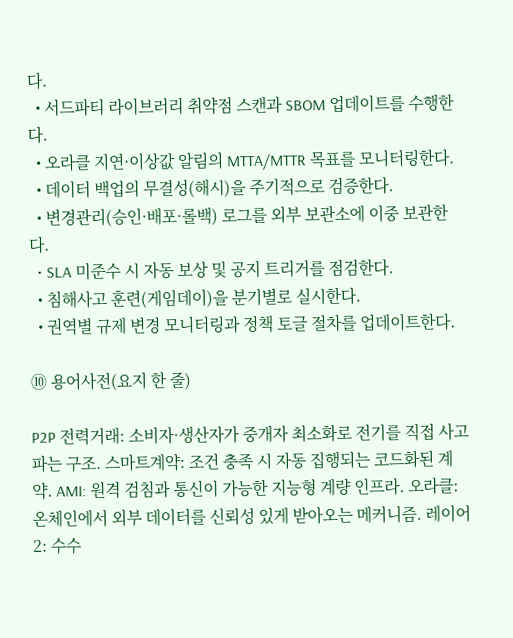다.
  • 서드파티 라이브러리 취약점 스캔과 SBOM 업데이트를 수행한다.
  • 오라클 지연·이상값 알림의 MTTA/MTTR 목표를 모니터링한다.
  • 데이터 백업의 무결성(해시)을 주기적으로 검증한다.
  • 변경관리(승인·배포·롤백) 로그를 외부 보관소에 이중 보관한다.
  • SLA 미준수 시 자동 보상 및 공지 트리거를 점검한다.
  • 침해사고 훈련(게임데이)을 분기별로 실시한다.
  • 권역별 규제 변경 모니터링과 정책 토글 절차를 업데이트한다.

⑩ 용어사전(요지 한 줄)

P2P 전력거래: 소비자·생산자가 중개자 최소화로 전기를 직접 사고파는 구조. 스마트계약: 조건 충족 시 자동 집행되는 코드화된 계약. AMI: 원격 검침과 통신이 가능한 지능형 계량 인프라. 오라클: 온체인에서 외부 데이터를 신뢰성 있게 받아오는 메커니즘. 레이어2: 수수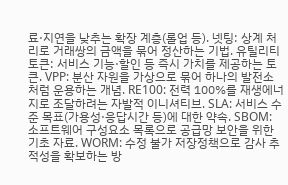료·지연을 낮추는 확장 계층(롤업 등). 넷팅: 상계 처리로 거래쌍의 금액을 묶어 정산하는 기법. 유틸리티 토큰: 서비스 기능·할인 등 즉시 가치를 제공하는 토큰. VPP: 분산 자원을 가상으로 묶어 하나의 발전소처럼 운용하는 개념. RE100: 전력 100%를 재생에너지로 조달하려는 자발적 이니셔티브. SLA: 서비스 수준 목표(가용성·응답시간 등)에 대한 약속. SBOM: 소프트웨어 구성요소 목록으로 공급망 보안을 위한 기초 자료. WORM: 수정 불가 저장정책으로 감사 추적성을 확보하는 방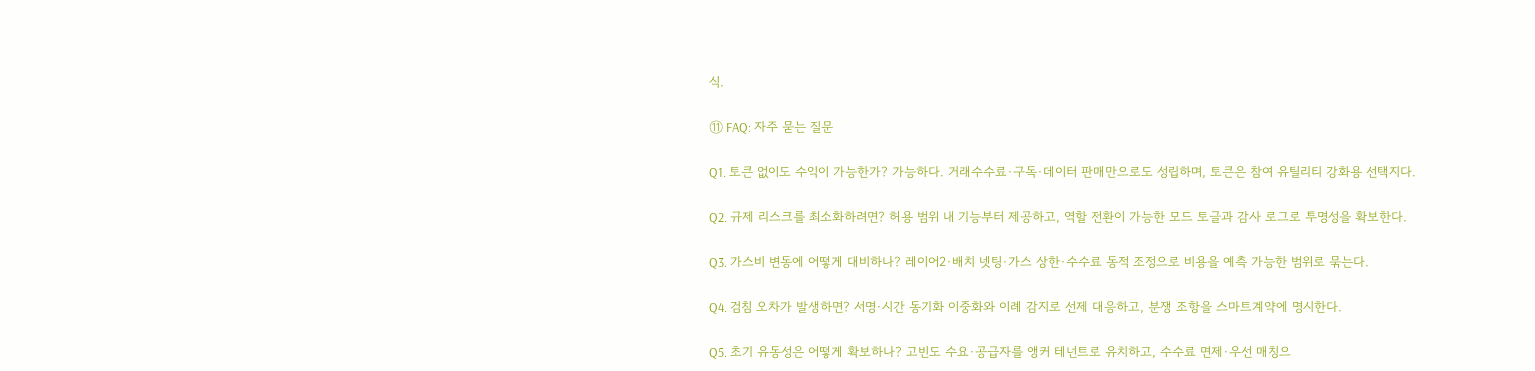식.

⑪ FAQ: 자주 묻는 질문

Q1. 토큰 없이도 수익이 가능한가? 가능하다. 거래수수료·구독·데이터 판매만으로도 성립하며, 토큰은 참여 유틸리티 강화용 선택지다.

Q2. 규제 리스크를 최소화하려면? 허용 범위 내 기능부터 제공하고, 역할 전환이 가능한 모드 토글과 감사 로그로 투명성을 확보한다.

Q3. 가스비 변동에 어떻게 대비하나? 레이어2·배치 넷팅·가스 상한·수수료 동적 조정으로 비용을 예측 가능한 범위로 묶는다.

Q4. 검침 오차가 발생하면? 서명·시간 동기화 이중화와 이례 감지로 선제 대응하고, 분쟁 조항을 스마트계약에 명시한다.

Q5. 초기 유동성은 어떻게 확보하나? 고빈도 수요·공급자를 앵커 테넌트로 유치하고, 수수료 면제·우선 매칭으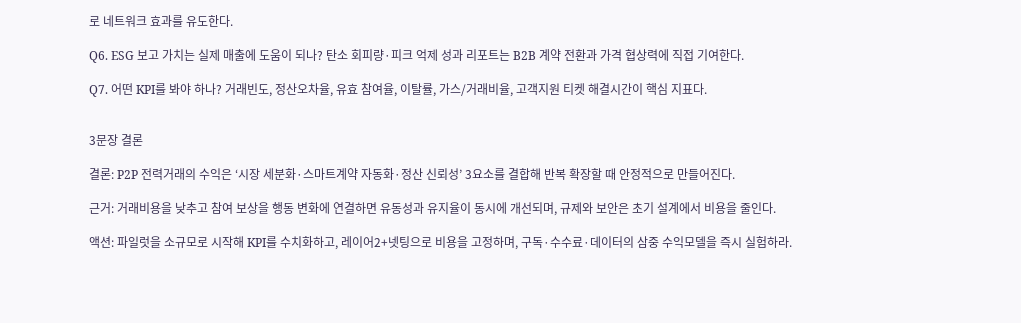로 네트워크 효과를 유도한다.

Q6. ESG 보고 가치는 실제 매출에 도움이 되나? 탄소 회피량·피크 억제 성과 리포트는 B2B 계약 전환과 가격 협상력에 직접 기여한다.

Q7. 어떤 KPI를 봐야 하나? 거래빈도, 정산오차율, 유효 참여율, 이탈률, 가스/거래비율, 고객지원 티켓 해결시간이 핵심 지표다.


3문장 결론

결론: P2P 전력거래의 수익은 ‘시장 세분화·스마트계약 자동화·정산 신뢰성’ 3요소를 결합해 반복 확장할 때 안정적으로 만들어진다.

근거: 거래비용을 낮추고 참여 보상을 행동 변화에 연결하면 유동성과 유지율이 동시에 개선되며, 규제와 보안은 초기 설계에서 비용을 줄인다.

액션: 파일럿을 소규모로 시작해 KPI를 수치화하고, 레이어2+넷팅으로 비용을 고정하며, 구독·수수료·데이터의 삼중 수익모델을 즉시 실험하라.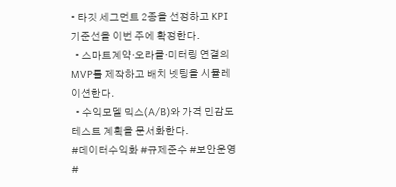• 타깃 세그먼트 2종을 선정하고 KPI 기준선을 이번 주에 확정한다.
  • 스마트계약·오라클·미터링 연결의 MVP를 제작하고 배치 넷팅을 시뮬레이션한다.
  • 수익모델 믹스(A/B)와 가격 민감도 테스트 계획을 문서화한다.
#데이터수익화 #규제준수 #보안운영 #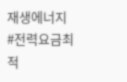재생에너지 #전력요금최적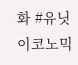화 #유닛이코노믹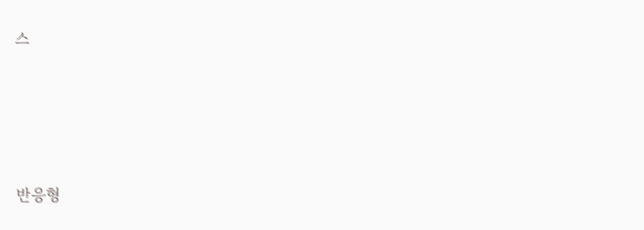스







반응형